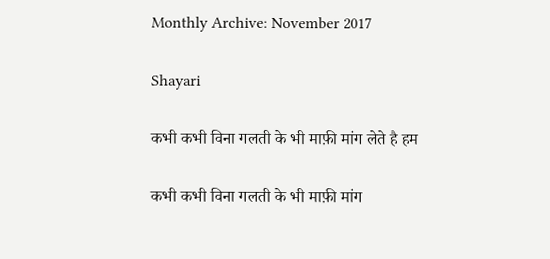Monthly Archive: November 2017

Shayari

कभी कभी विना गलती के भी माफ़ी मांग लेते है हम

कभी कभी विना गलती के भी माफ़ी मांग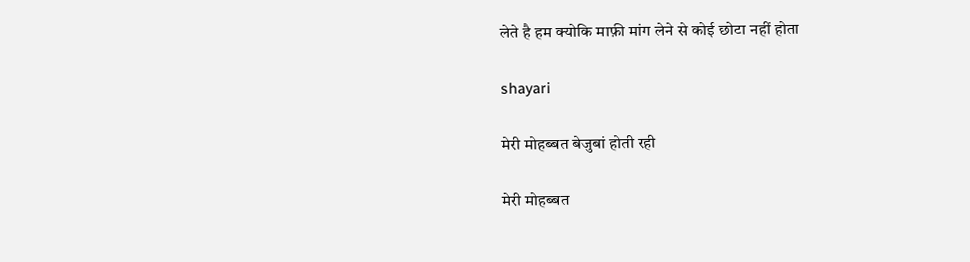लेते है हम क्योकि माफ़ी मांग लेने से कोई छोटा नहीं होता

shayari

मेरी मोहब्बत बेजुबां होती रही

मेरी मोहब्बत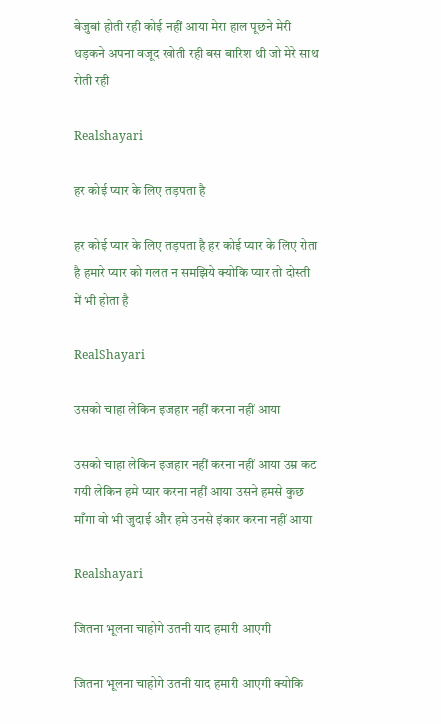बेजुबां होती रही कोई नहीं आया मेरा हाल पूछने मेरी धड़कने अपना वजूद खोती रही बस बारिश थी जो मेरे साथ रोती रही

Realshayari

हर कोई प्यार के लिए तड़पता है

हर कोई प्यार के लिए तड़पता है हर कोई प्यार के लिए रोता है हमारे प्यार को गलत न समझिये क्योकि प्यार तो दोस्ती में भी होता है

RealShayari

उसको चाहा लेकिन इजहार नहीं करना नहीं आया

उसको चाहा लेकिन इजहार नहीं करना नहीं आया उम्र कट गयी लेकिन हमे प्यार करना नहीं आया उसने हमसे कुछ माँगा वो भी जुदाई और हमे उनसे इंकार करना नहीं आया

Realshayari

जितना भूलना चाहोगे उतनी याद हमारी आएगी

जितना भूलना चाहोगे उतनी याद हमारी आएगी क्योकि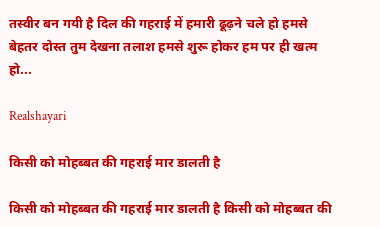तस्वीर बन गयी है दिल की गहराई में हमारी ढूढ़ने चले हो हमसे बेहतर दोस्त तुम देखना तलाश हमसे शुरू होकर हम पर ही खत्म हो...

Realshayari

किसी को मोहब्बत की गहराई मार डालती है

किसी को मोहब्बत की गहराई मार डालती है किसी को मोहब्बत की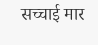सच्चाई मार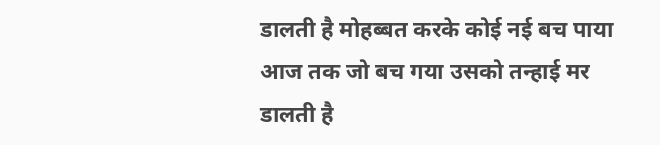डालती है मोहब्बत करके कोई नई बच पाया आज तक जो बच गया उसको तन्हाई मर डालती है